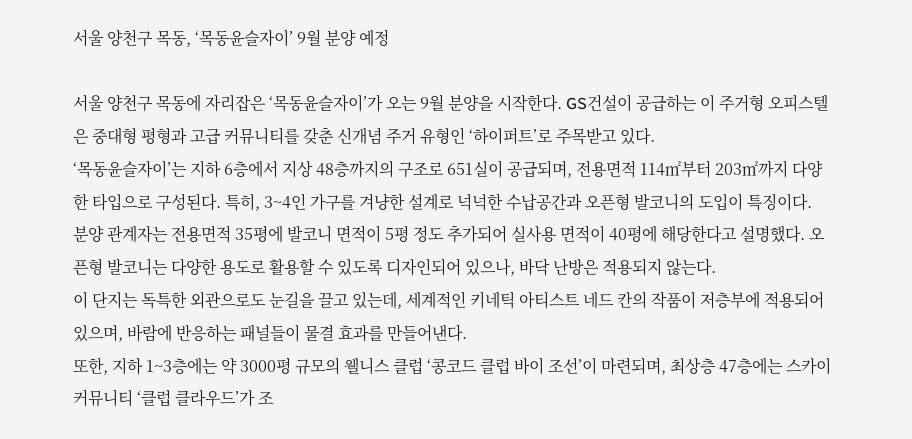서울 양천구 목동, ‘목동윤슬자이’ 9월 분양 예정

서울 양천구 목동에 자리잡은 ‘목동윤슬자이’가 오는 9월 분양을 시작한다. GS건설이 공급하는 이 주거형 오피스텔은 중대형 평형과 고급 커뮤니티를 갖춘 신개념 주거 유형인 ‘하이퍼트’로 주목받고 있다.
‘목동윤슬자이’는 지하 6층에서 지상 48층까지의 구조로 651실이 공급되며, 전용면적 114㎡부터 203㎡까지 다양한 타입으로 구성된다. 특히, 3~4인 가구를 겨냥한 설계로 넉넉한 수납공간과 오픈형 발코니의 도입이 특징이다.
분양 관계자는 전용면적 35평에 발코니 면적이 5평 정도 추가되어 실사용 면적이 40평에 해당한다고 설명했다. 오픈형 발코니는 다양한 용도로 활용할 수 있도록 디자인되어 있으나, 바닥 난방은 적용되지 않는다.
이 단지는 독특한 외관으로도 눈길을 끌고 있는데, 세계적인 키네틱 아티스트 네드 칸의 작품이 저층부에 적용되어 있으며, 바람에 반응하는 패널들이 물결 효과를 만들어낸다.
또한, 지하 1~3층에는 약 3000평 규모의 웰니스 클럽 ‘콩코드 클럽 바이 조선’이 마련되며, 최상층 47층에는 스카이 커뮤니티 ‘클럽 클라우드’가 조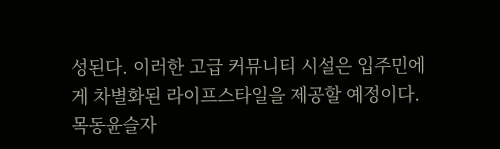성된다. 이러한 고급 커뮤니티 시설은 입주민에게 차별화된 라이프스타일을 제공할 예정이다.
목동윤슬자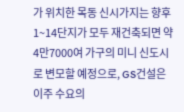가 위치한 목동 신시가지는 향후 1~14단지가 모두 재건축되면 약 4만7000여 가구의 미니 신도시로 변모할 예정으로, GS건설은 이주 수요의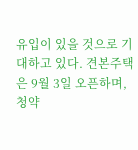유입이 있을 것으로 기대하고 있다. 견본주택은 9월 3일 오픈하며, 청약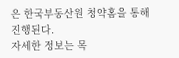은 한국부동산원 청약홈을 통해 진행된다.
자세한 정보는 목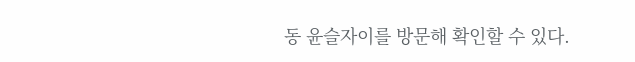동 윤슬자이를 방문해 확인할 수 있다.